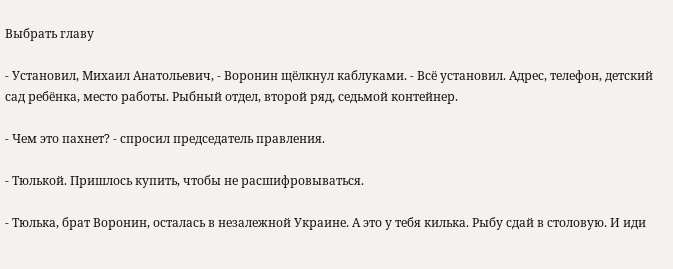Выбрать главу

- Установил, Михаил Анатольевич, - Воронин щёлкнул каблуками. - Всё установил. Адрес, телефон, детский сад ребёнка, место работы. Рыбный отдел, второй ряд, седьмой контейнер.

- Чем это пахнет? - спросил председатель правления.

- Тюлькой. Пришлось купить, чтобы не расшифровываться.

- Тюлька, брат Воронин, осталась в незалежной Украине. А это у тебя килька. Рыбу сдай в столовую. И иди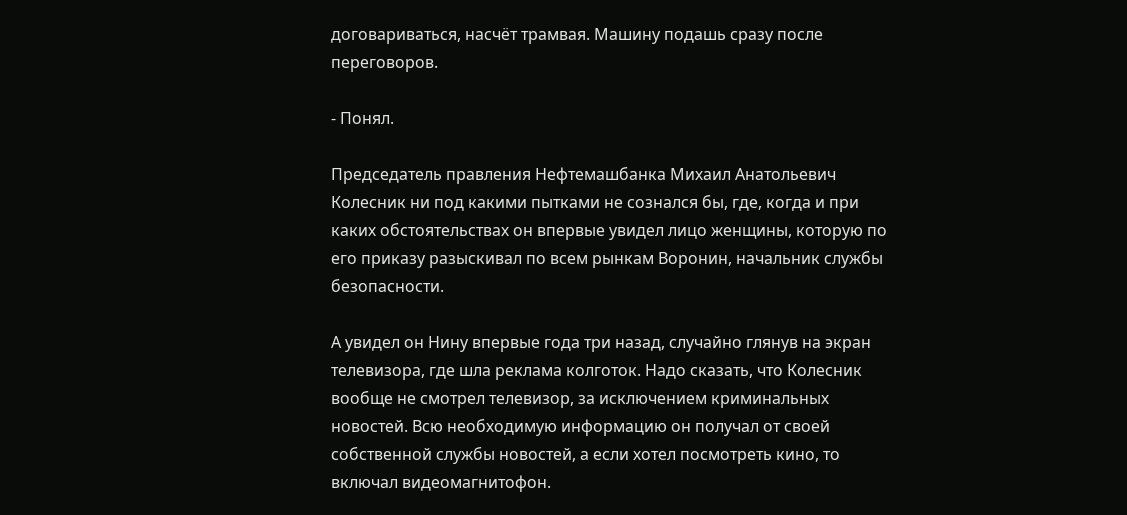договариваться, насчёт трамвая. Машину подашь сразу после переговоров.

- Понял.

Председатель правления Нефтемашбанка Михаил Анатольевич Колесник ни под какими пытками не сознался бы, где, когда и при каких обстоятельствах он впервые увидел лицо женщины, которую по его приказу разыскивал по всем рынкам Воронин, начальник службы безопасности.

А увидел он Нину впервые года три назад, случайно глянув на экран телевизора, где шла реклама колготок. Надо сказать, что Колесник вообще не смотрел телевизор, за исключением криминальных новостей. Всю необходимую информацию он получал от своей собственной службы новостей, а если хотел посмотреть кино, то включал видеомагнитофон.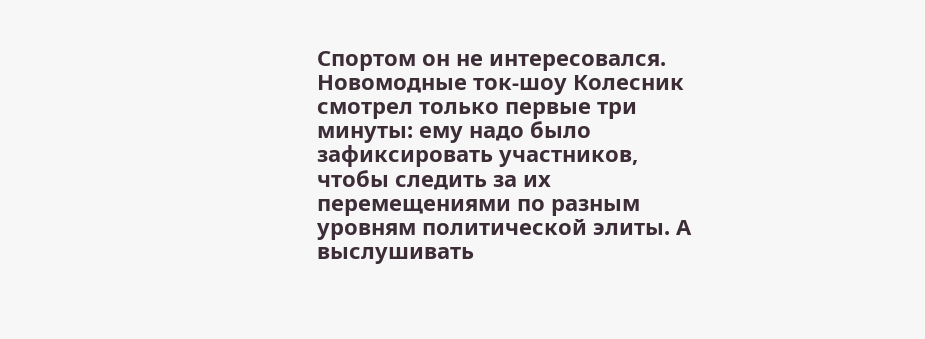Спортом он не интересовался. Новомодные ток-шоу Колесник смотрел только первые три минуты: ему надо было зафиксировать участников, чтобы следить за их перемещениями по разным уровням политической элиты. А выслушивать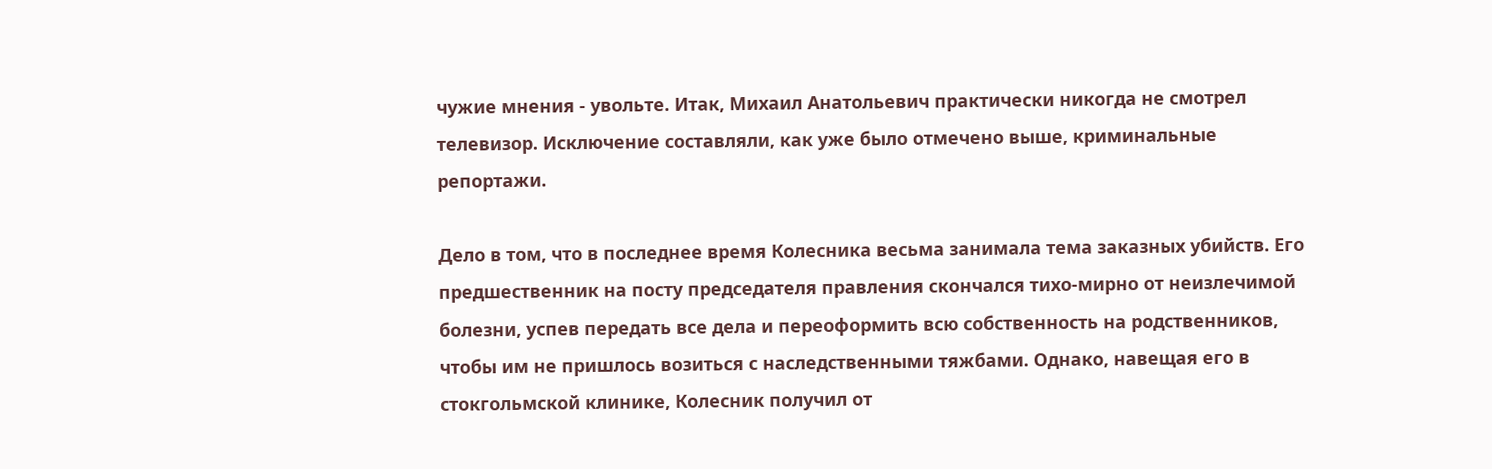чужие мнения - увольте. Итак, Михаил Анатольевич практически никогда не смотрел телевизор. Исключение составляли, как уже было отмечено выше, криминальные репортажи.

Дело в том, что в последнее время Колесника весьма занимала тема заказных убийств. Его предшественник на посту председателя правления скончался тихо-мирно от неизлечимой болезни, успев передать все дела и переоформить всю собственность на родственников, чтобы им не пришлось возиться с наследственными тяжбами. Однако, навещая его в стокгольмской клинике, Колесник получил от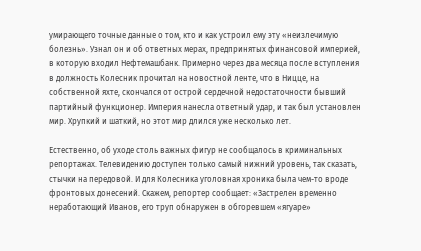умирающего точные данные о том, кто и как устроил ему эту «неизлечимую болезнь». Узнал он и об ответных мерах, предпринятых финансовой империей, в которую входил Нефтемашбанк. Примерно через два месяца после вступления в должность Колесник прочитал на новостной ленте, что в Ницце, на собственной яхте, скончался от острой сердечной недостаточности бывший партийный функционер. Империя нанесла ответный удар, и так был установлен мир. Хрупкий и шаткий, но этот мир длился уже несколько лет.

Естественно, об уходе столь важных фигур не сообщалось в криминальных репортажах. Телевидению доступен только самый нижний уровень, так сказать, стычки на передовой. И для Колесника уголовная хроника была чем-то вроде фронтовых донесений. Скажем, репортер сообщает: «Застрелен временно неработающий Иванов, его труп обнаружен в обгоревшем «ягуаре»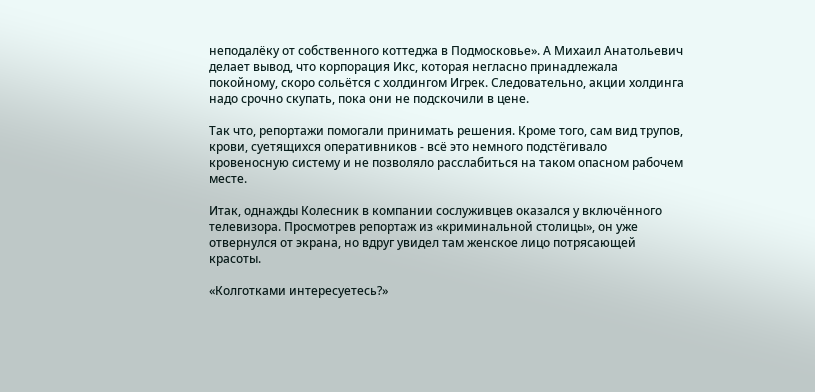неподалёку от собственного коттеджа в Подмосковье». А Михаил Анатольевич делает вывод, что корпорация Икс, которая негласно принадлежала покойному, скоро сольётся с холдингом Игрек. Следовательно, акции холдинга надо срочно скупать, пока они не подскочили в цене.

Так что, репортажи помогали принимать решения. Кроме того, сам вид трупов, крови, суетящихся оперативников - всё это немного подстёгивало кровеносную систему и не позволяло расслабиться на таком опасном рабочем месте.

Итак, однажды Колесник в компании сослуживцев оказался у включённого телевизора. Просмотрев репортаж из «криминальной столицы», он уже отвернулся от экрана, но вдруг увидел там женское лицо потрясающей красоты.

«Колготками интересуетесь?»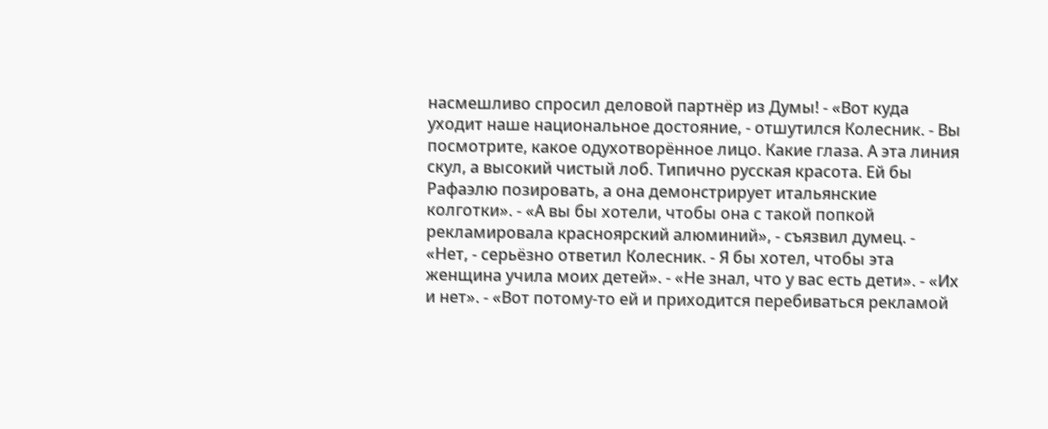насмешливо спросил деловой партнёр из Думы! - «Вот куда уходит наше национальное достояние, - отшутился Колесник. - Вы посмотрите, какое одухотворённое лицо. Какие глаза. А эта линия скул, а высокий чистый лоб. Типично русская красота. Ей бы Рафаэлю позировать, а она демонстрирует итальянские колготки». - «А вы бы хотели, чтобы она с такой попкой рекламировала красноярский алюминий», - съязвил думец. - «Нет, - серьёзно ответил Колесник. - Я бы хотел, чтобы эта женщина учила моих детей». - «Не знал, что у вас есть дети». - «Их и нет». - «Вот потому-то ей и приходится перебиваться рекламой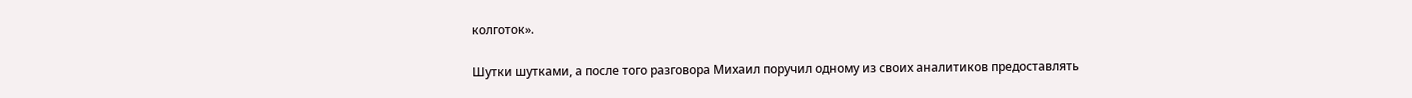колготок».

Шутки шутками, а после того разговора Михаил поручил одному из своих аналитиков предоставлять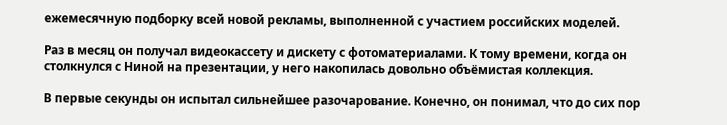ежемесячную подборку всей новой рекламы, выполненной с участием российских моделей.

Раз в месяц он получал видеокассету и дискету с фотоматериалами. К тому времени, когда он столкнулся с Ниной на презентации, у него накопилась довольно объёмистая коллекция.

В первые секунды он испытал сильнейшее разочарование. Конечно, он понимал, что до сих пор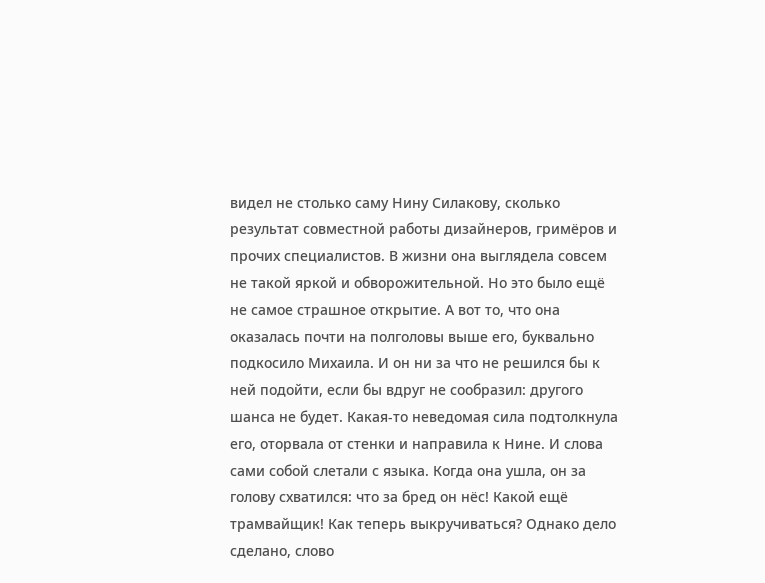видел не столько саму Нину Силакову, сколько результат совместной работы дизайнеров, гримёров и прочих специалистов. В жизни она выглядела совсем не такой яркой и обворожительной. Но это было ещё не самое страшное открытие. А вот то, что она оказалась почти на полголовы выше его, буквально подкосило Михаила. И он ни за что не решился бы к ней подойти, если бы вдруг не сообразил: другого шанса не будет. Какая-то неведомая сила подтолкнула его, оторвала от стенки и направила к Нине. И слова сами собой слетали с языка. Когда она ушла, он за голову схватился: что за бред он нёс! Какой ещё трамвайщик! Как теперь выкручиваться? Однако дело сделано, слово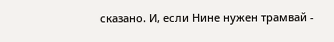сказано. И, если Нине нужен трамвай -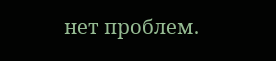нет проблем.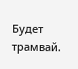Будет трамвай.